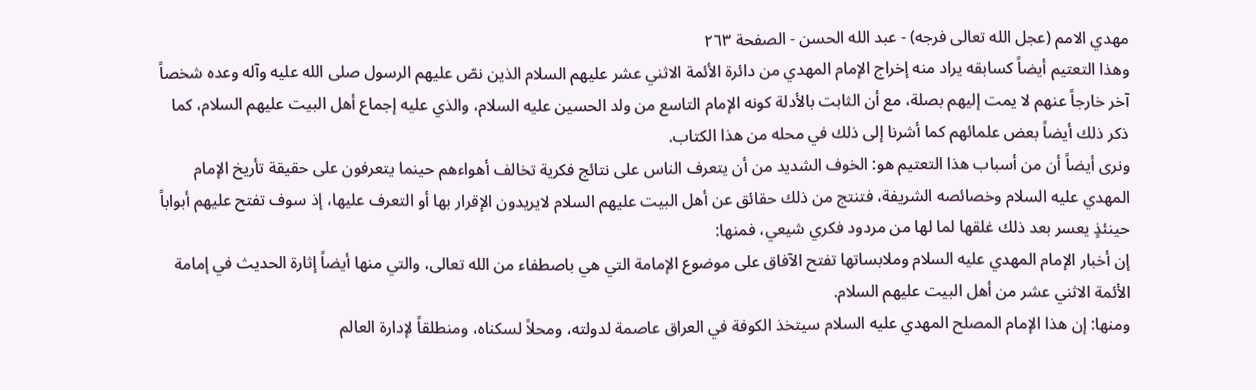مهدي الامم (عجل الله تعالى فرجه) - عبد الله الحسن - الصفحة ٢٦٣
وهذا التعتيم أيضاً كسابقه يراد منه إخراج الإمام المهدي من دائرة الأئمة الاثني عشر عليهم السلام الذين نصّ عليهم الرسول صلى الله عليه وآله وعده شخصاً آخر خارجاً عنهم لا يمت إليهم بصلة، مع أن الثابت بالأدلة كونه الإمام التاسع من ولد الحسين عليه السلام، والذي عليه إجماع أهل البيت عليهم السلام، كما ذكر ذلك أيضاً بعض علمائهم كما أشرنا إلى ذلك في محله من هذا الكتاب.
ونرى أيضاً أن من أسباب هذا التعتيم هو: الخوف الشديد من أن يتعرف الناس على نتائج فكرية تخالف أهواءهم حينما يتعرفون على حقيقة تأريخ الإمام المهدي عليه السلام وخصائصه الشريفة، فتنتج من ذلك حقائق عن أهل البيت عليهم السلام لايريدون الإقرار بها أو التعرف عليها، إذ سوف تفتح عليهم أبواباً حينئذٍ يعسر بعد ذلك غلقها لما لها من مردود فكري شيعي، فمنها:
إن أخبار الإمام المهدي عليه السلام وملابساتها تفتح الآفاق على موضوع الإمامة التي هي باصطفاء من الله تعالى، والتي منها أيضاً إثارة الحديث في إمامة الأئمة الاثني عشر من أهل البيت عليهم السلام.
ومنها: إن هذا الإمام المصلح المهدي عليه السلام سيتخذ الكوفة في العراق عاصمة لدولته، ومحلاً لسكناه، ومنطلقاً لإدارة العالم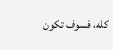كله، فسوف تكون